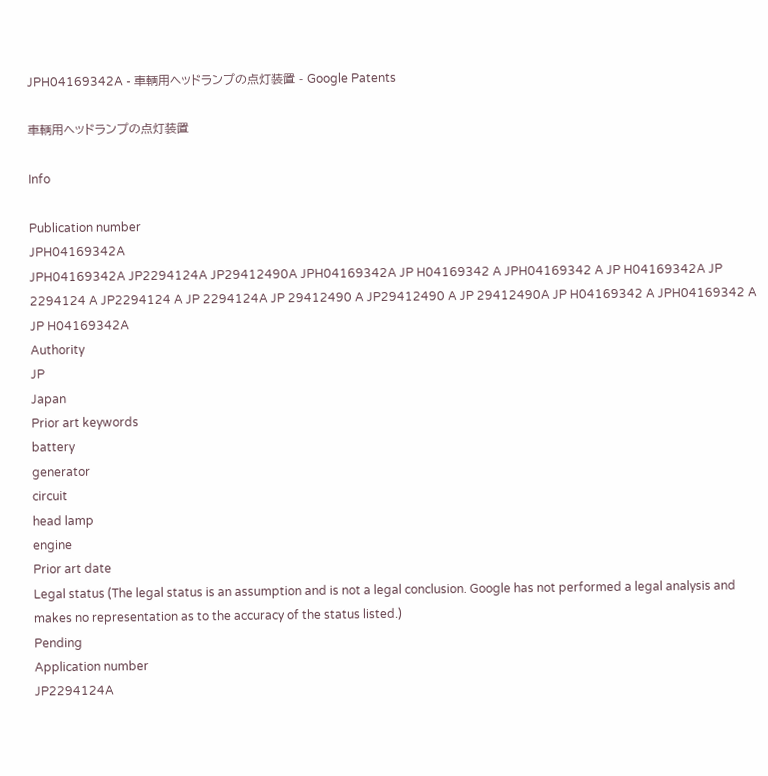JPH04169342A - 車輌用ヘッドランプの点灯装置 - Google Patents

車輌用ヘッドランプの点灯装置

Info

Publication number
JPH04169342A
JPH04169342A JP2294124A JP29412490A JPH04169342A JP H04169342 A JPH04169342 A JP H04169342A JP 2294124 A JP2294124 A JP 2294124A JP 29412490 A JP29412490 A JP 29412490A JP H04169342 A JPH04169342 A JP H04169342A
Authority
JP
Japan
Prior art keywords
battery
generator
circuit
head lamp
engine
Prior art date
Legal status (The legal status is an assumption and is not a legal conclusion. Google has not performed a legal analysis and makes no representation as to the accuracy of the status listed.)
Pending
Application number
JP2294124A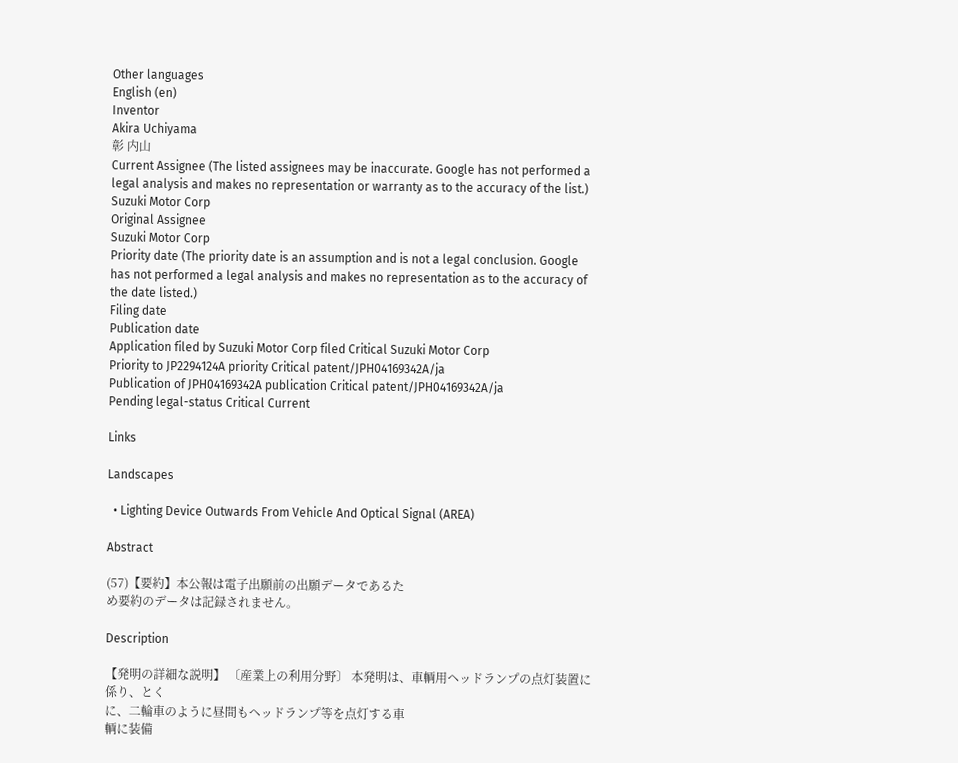Other languages
English (en)
Inventor
Akira Uchiyama
彰 内山
Current Assignee (The listed assignees may be inaccurate. Google has not performed a legal analysis and makes no representation or warranty as to the accuracy of the list.)
Suzuki Motor Corp
Original Assignee
Suzuki Motor Corp
Priority date (The priority date is an assumption and is not a legal conclusion. Google has not performed a legal analysis and makes no representation as to the accuracy of the date listed.)
Filing date
Publication date
Application filed by Suzuki Motor Corp filed Critical Suzuki Motor Corp
Priority to JP2294124A priority Critical patent/JPH04169342A/ja
Publication of JPH04169342A publication Critical patent/JPH04169342A/ja
Pending legal-status Critical Current

Links

Landscapes

  • Lighting Device Outwards From Vehicle And Optical Signal (AREA)

Abstract

(57)【要約】本公報は電子出願前の出願データであるた
め要約のデータは記録されません。

Description

【発明の詳細な説明】 〔産業上の利用分野〕 本発明は、車輌用ヘッドランプの点灯装置に係り、とく
に、二輪車のように昼間もヘッドランプ等を点灯する車
輌に装備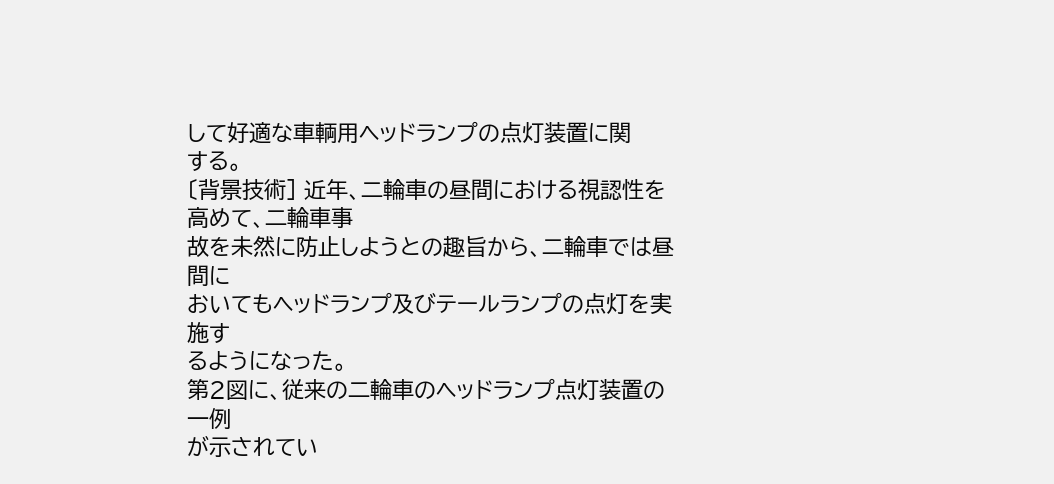して好適な車輌用ヘッドランプの点灯装置に関
する。
〔背景技術] 近年、二輪車の昼間における視認性を高めて、二輪車事
故を未然に防止しようとの趣旨から、二輪車では昼間に
おいてもヘッドランプ及びテールランプの点灯を実施す
るようになった。
第2図に、従来の二輪車のヘッドランプ点灯装置の一例
が示されてい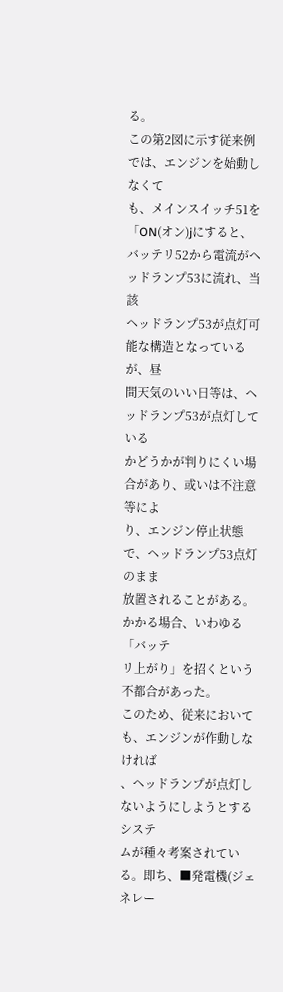る。
この第2図に示す従来例では、エンジンを始動しなくて
も、メインスイッチ51を「ON(オン)jにすると、
バッテリ52から電流がヘッドランプ53に流れ、当該
ヘッドランプ53が点灯可能な構造となっているが、昼
間天気のいい日等は、ヘッドランプ53が点灯している
かどうかが判りにくい場合があり、或いは不注意等によ
り、エンジン停止状態で、ヘッドランプ53点灯のまま
放置されることがある。かかる場合、いわゆる「バッテ
リ上がり」を招くという不都合があった。
このため、従来においても、エンジンが作動しなければ
、ヘッドランプが点灯しないようにしようとするシステ
ムが種々考案されている。即ち、■発電機(ジェネレー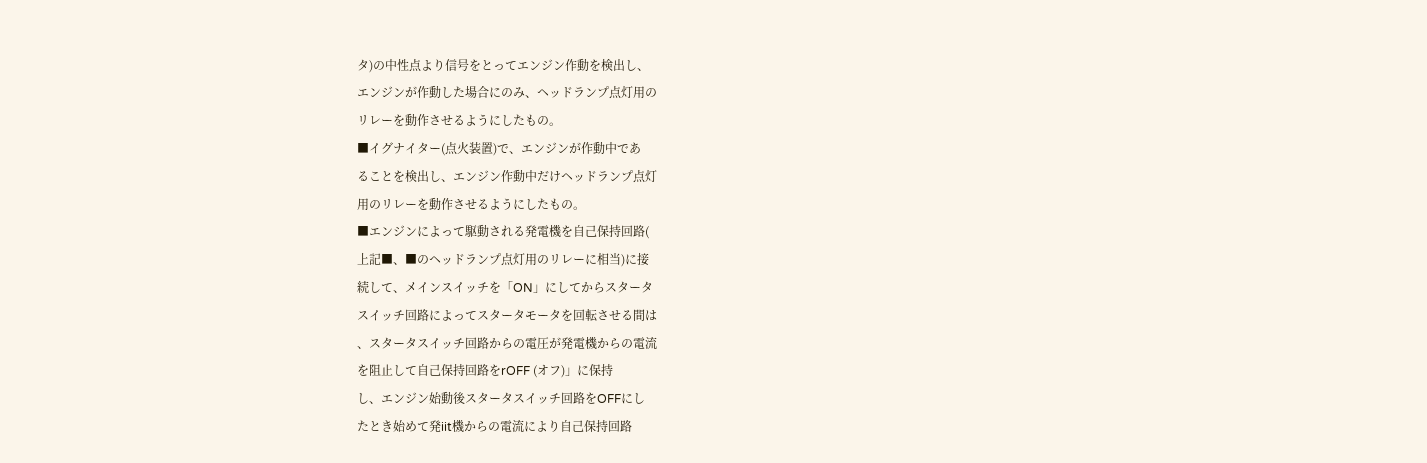タ)の中性点より信号をとってエンジン作動を検出し、
エンジンが作動した場合にのみ、ヘッドランプ点灯用の
リレーを動作させるようにしたもの。
■イグナイター(点火装置)で、エンジンが作動中であ
ることを検出し、エンジン作動中だけヘッドランプ点灯
用のリレーを動作させるようにしたもの。
■エンジンによって駆動される発電機を自己保持回路(
上記■、■のヘッドランプ点灯用のリレーに相当)に接
続して、メインスイッチを「ON」にしてからスタータ
スイッチ回路によってスタータモータを回転させる間は
、スタータスイッチ回路からの電圧が発電機からの電流
を阻止して自己保持回路をrOFF (オフ)」に保持
し、エンジン始動後スタータスイッチ回路をOFFにし
たとき始めて発iit機からの電流により自己保持回路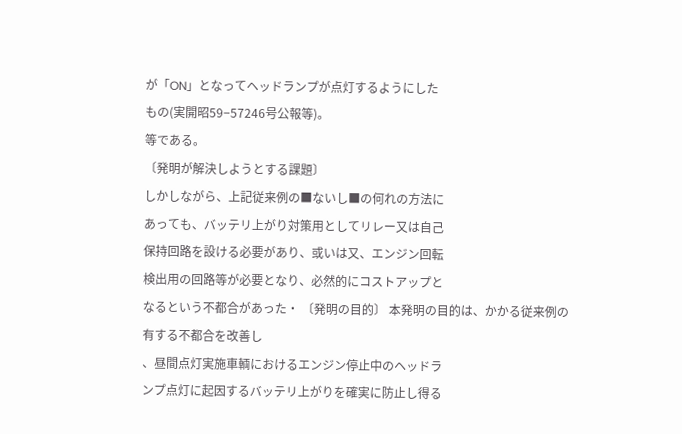が「ON」となってヘッドランプが点灯するようにした
もの(実開昭59−57246号公報等)。
等である。
〔発明が解決しようとする課題〕
しかしながら、上記従来例の■ないし■の何れの方法に
あっても、バッテリ上がり対策用としてリレー又は自己
保持回路を設ける必要があり、或いは又、エンジン回転
検出用の回路等が必要となり、必然的にコストアップと
なるという不都合があった・ 〔発明の目的〕 本発明の目的は、かかる従来例の有する不都合を改善し
、昼間点灯実施車輌におけるエンジン停止中のヘッドラ
ンプ点灯に起因するバッテリ上がりを確実に防止し得る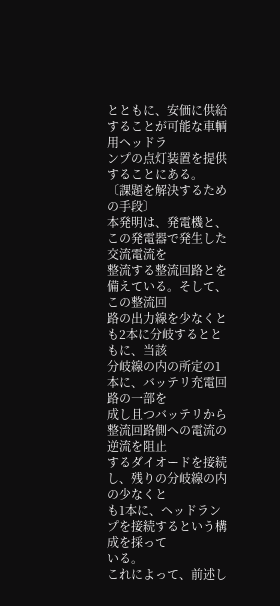とともに、安価に供給することが可能な車輌用ヘッドラ
ンプの点灯装置を提供することにある。
〔課題を解決するための手段〕
本発明は、発電機と、この発電器で発生した交流電流を
整流する整流回路とを備えている。そして、この整流回
路の出力線を少なくとも2本に分岐するとともに、当該
分岐線の内の所定の1本に、バッテリ充電回路の一部を
成し且つバッテリから整流回路側への電流の逆流を阻止
するダイオードを接続し、残りの分岐線の内の少なくと
も1本に、ヘッドランプを接続するという構成を採って
いる。
これによって、前述し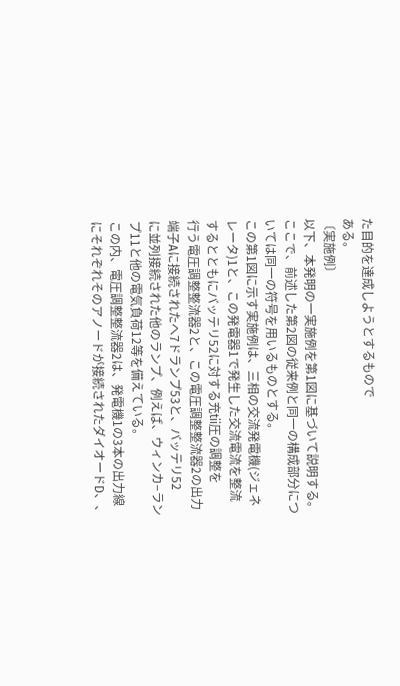た目的を達成しようとするもので
ある。
〔実施例〕
以下、本発明の一実施例を第1図に基づいて説明する。
ここで、前述した第2図の従来例と同一の構成部分につ
いては同一の符号を用いるものとする。
この第1図に示す実施例は、三相の交流発電機(ジェネ
レータ)1と、この発電器1で発生した交流電流を整流
するとともにバッテリ52に対する充tii圧の調整を
行う電圧調整整流器2と、この電圧調整整流器2の出力
端子Aに接続されたへ7ドランプ53と、バッテリ52
に並列接続された他のランプ、例えば、ウィンカ−ラン
プ11と他の電気負荷12等を備えている。
この内、電圧調整整流器2は、発電機1の3本の出力線
にそれぞれそのアノードが接続されたダイオードD、、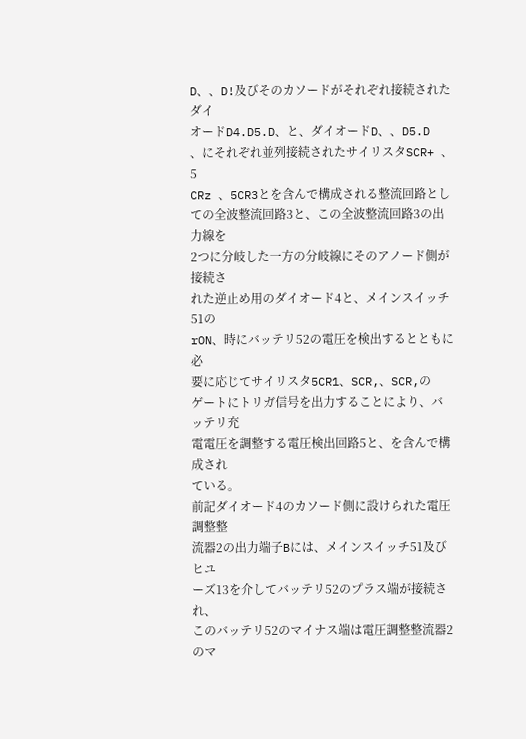D、、D!及びそのカソードがそれぞれ接続されたダイ
オードD4.D5.D、と、ダイオードD、、D5.D
、にそれぞれ並列接続されたサイリスタSCR+ 、5
CRz 、5CR3とを含んで構成される整流回路とし
ての全波整流回路3と、この全波整流回路3の出力線を
2つに分岐した一方の分岐線にそのアノード側が接続さ
れた逆止め用のダイオード4と、メインスイッチ51の
rON、時にバッテリ52の電圧を検出するとともに必
要に応じてサイリスタ5CR1、SCR,、SCR,の
ゲートにトリガ信号を出力することにより、バッテリ充
電電圧を調整する電圧検出回路5と、を含んで構成され
ている。
前記ダイオード4のカソード側に設けられた電圧調整整
流器2の出力端子Bには、メインスイッチ51及びヒユ
ーズ13を介してバッテリ52のプラス端が接続され、
このバッテリ52のマイナス端は電圧調整整流器2のマ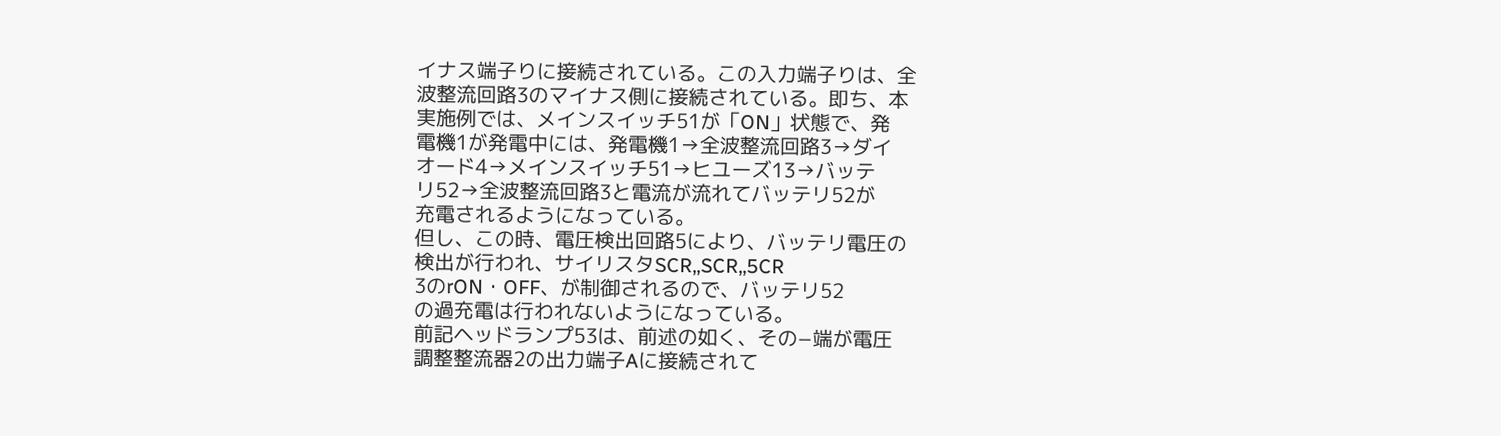イナス端子りに接続されている。この入力端子りは、全
波整流回路3のマイナス側に接続されている。即ち、本
実施例では、メインスイッチ51が「ON」状態で、発
電機1が発電中には、発電機1→全波整流回路3→ダイ
オード4→メインスイッチ51→ヒユーズ13→バッテ
リ52→全波整流回路3と電流が流れてバッテリ52が
充電されるようになっている。
但し、この時、電圧検出回路5により、バッテリ電圧の
検出が行われ、サイリスタSCR,,SCR,,5CR
3のrON・OFF、が制御されるので、バッテリ52
の過充電は行われないようになっている。
前記ヘッドランプ53は、前述の如く、その−端が電圧
調整整流器2の出力端子Aに接続されて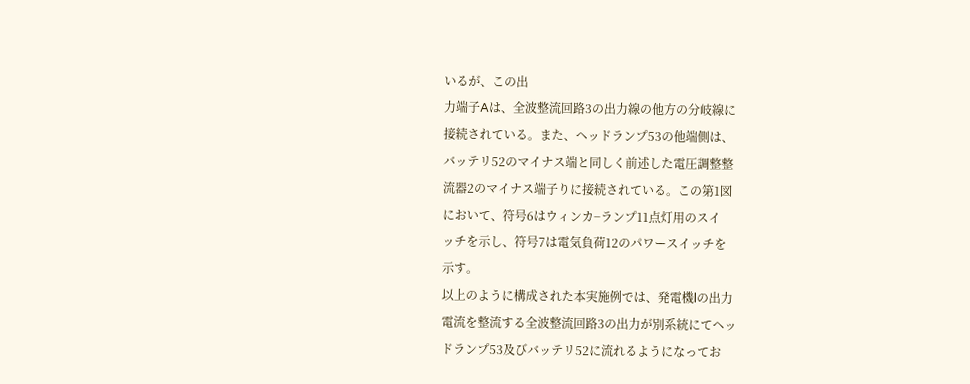いるが、この出
力端子Aは、全波整流回路3の出力線の他方の分岐線に
接続されている。また、ヘッドランプ53の他端側は、
バッテリ52のマイナス端と同しく前述した電圧調整整
流器2のマイナス端子りに接続されている。この第1図
において、符号6はウィンカ−ランプ11点灯用のスイ
ッチを示し、符号7は電気負荷12のパワースイッチを
示す。
以上のように構成された本実施例では、発電機lの出力
電流を整流する全波整流回路3の出力が別系統にてヘッ
ドランプ53及びバッテリ52に流れるようになってお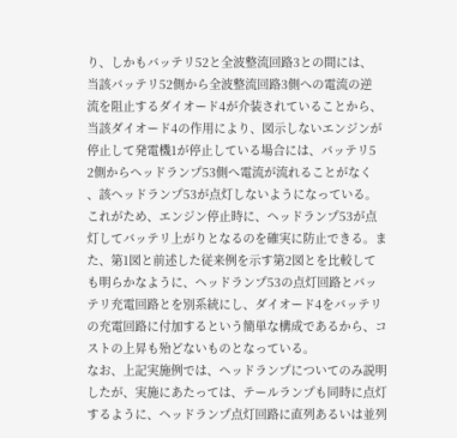り、しかもバッテリ52と全波整流回路3との間には、
当該バッテリ52側から全波整流回路3側への電流の逆
流を阻止するダイオード4が介装されていることから、
当該ダイオード4の作用により、図示しないエンジンが
停止して発電機1が停止している場合には、バッテリ5
2側からヘッドランプ53側へ電流が流れることがなく
、該ヘッドランプ53が点灯しないようになっている。
これがため、エンジン停止時に、ヘッドランプ53が点
灯してバッテリ上がりとなるのを確実に防止できる。ま
た、第1図と前述した従来例を示す第2図とを比較して
も明らかなように、ヘッドランプ53の点灯回路とバッ
テリ充電回路とを別系統にし、ダイオード4をバッテリ
の充電回路に付加するという簡単な構成であるから、コ
ストの上昇も殆どないものとなっている。
なお、上記実施例では、ヘッドランプについてのみ説明
したが、実施にあたっては、テールランプも同時に点灯
するように、ヘッドランプ点灯回路に直列あるいは並列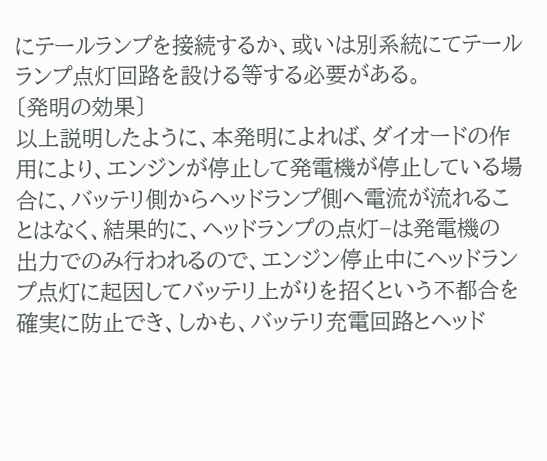にテールランプを接続するか、或いは別系統にてテール
ランプ点灯回路を設ける等する必要がある。
〔発明の効果〕
以上説明したように、本発明によれば、ダイオードの作
用により、エンジンが停止して発電機が停止している場
合に、バッテリ側からヘッドランプ側へ電流が流れるこ
とはなく、結果的に、ヘッドランプの点灯−は発電機の
出力でのみ行われるので、エンジン停止中にヘッドラン
プ点灯に起因してバッテリ上がりを招くという不都合を
確実に防止でき、しかも、バッテリ充電回路とヘッド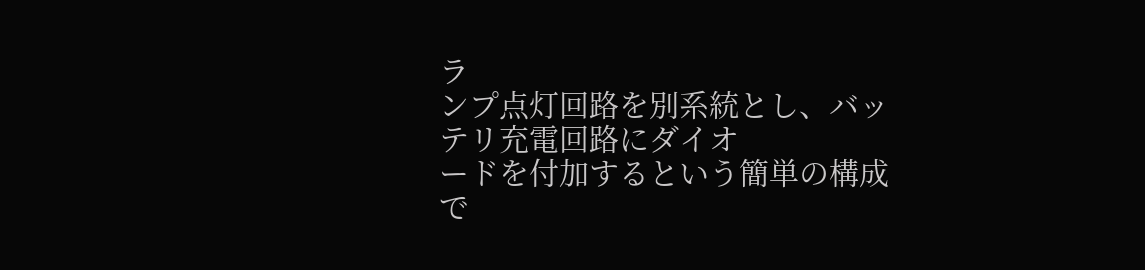ラ
ンプ点灯回路を別系統とし、バッテリ充電回路にダイオ
ードを付加するという簡単の構成で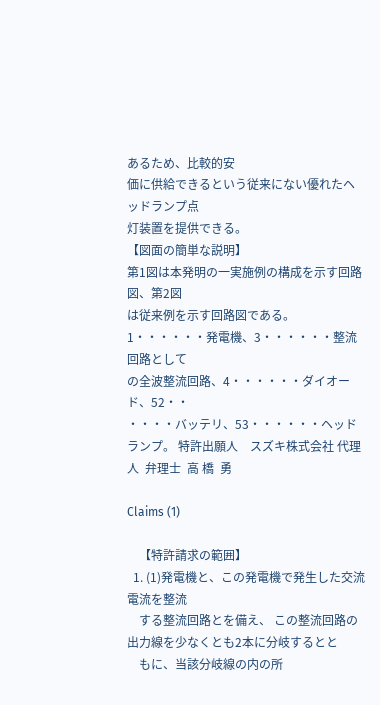あるため、比較的安
価に供給できるという従来にない優れたヘッドランプ点
灯装置を提供できる。
【図面の簡単な説明】
第1図は本発明の一実施例の構成を示す回路図、第2図
は従来例を示す回路図である。 1・・・・・・発電機、3・・・・・・整流回路として
の全波整流回路、4・・・・・・ダイオード、52・・
・・・・バッテリ、53・・・・・・ヘッドランプ。 特許出願人    スズキ株式会社 代理人  弁理士  高 橋  勇

Claims (1)

    【特許請求の範囲】
  1. (1)発電機と、この発電機で発生した交流電流を整流
    する整流回路とを備え、 この整流回路の出力線を少なくとも2本に分岐するとと
    もに、当該分岐線の内の所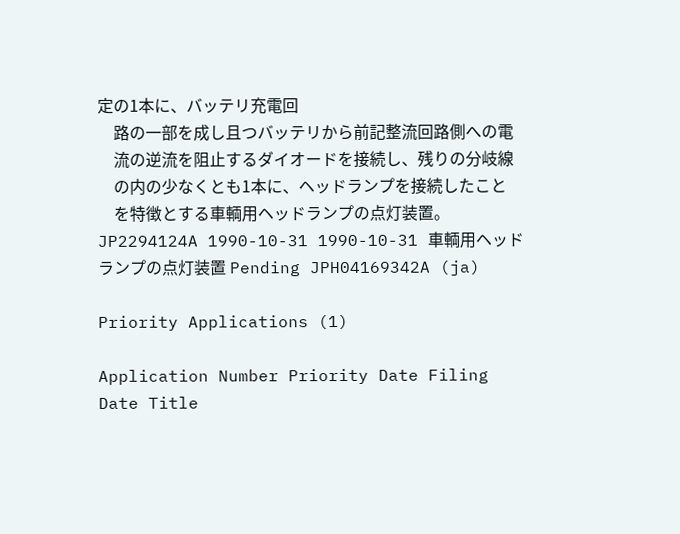定の1本に、バッテリ充電回
    路の一部を成し且つバッテリから前記整流回路側への電
    流の逆流を阻止するダイオードを接続し、残りの分岐線
    の内の少なくとも1本に、ヘッドランプを接続したこと
    を特徴とする車輌用ヘッドランプの点灯装置。
JP2294124A 1990-10-31 1990-10-31 車輌用ヘッドランプの点灯装置 Pending JPH04169342A (ja)

Priority Applications (1)

Application Number Priority Date Filing Date Title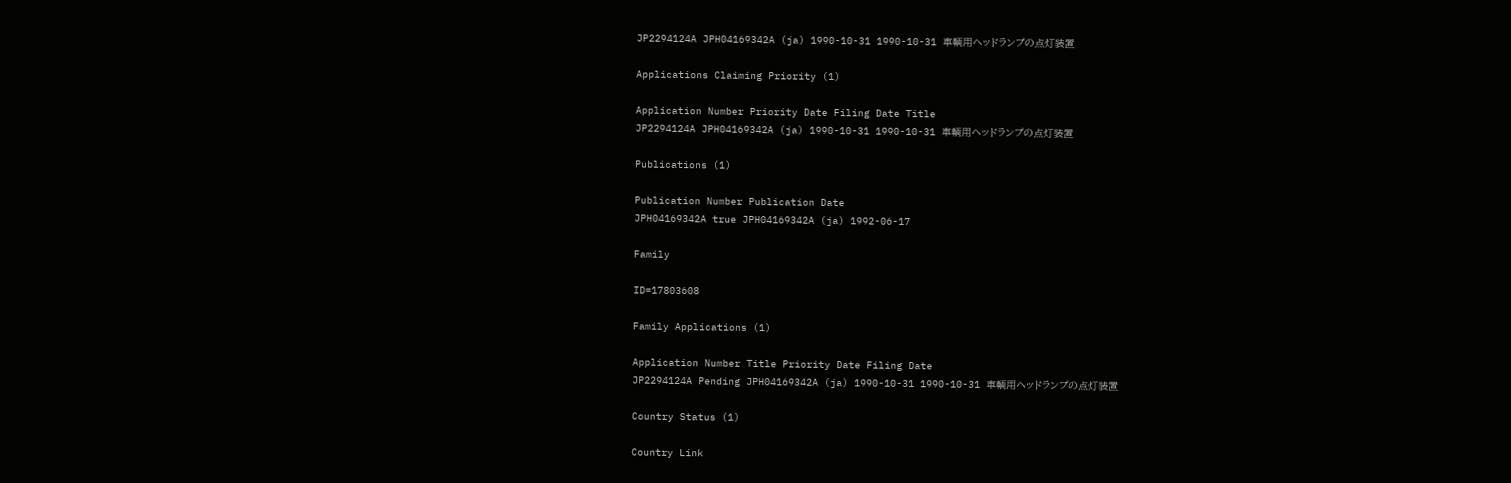JP2294124A JPH04169342A (ja) 1990-10-31 1990-10-31 車輌用ヘッドランプの点灯装置

Applications Claiming Priority (1)

Application Number Priority Date Filing Date Title
JP2294124A JPH04169342A (ja) 1990-10-31 1990-10-31 車輌用ヘッドランプの点灯装置

Publications (1)

Publication Number Publication Date
JPH04169342A true JPH04169342A (ja) 1992-06-17

Family

ID=17803608

Family Applications (1)

Application Number Title Priority Date Filing Date
JP2294124A Pending JPH04169342A (ja) 1990-10-31 1990-10-31 車輌用ヘッドランプの点灯装置

Country Status (1)

Country Link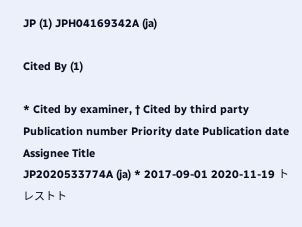JP (1) JPH04169342A (ja)

Cited By (1)

* Cited by examiner, † Cited by third party
Publication number Priority date Publication date Assignee Title
JP2020533774A (ja) * 2017-09-01 2020-11-19 トレストト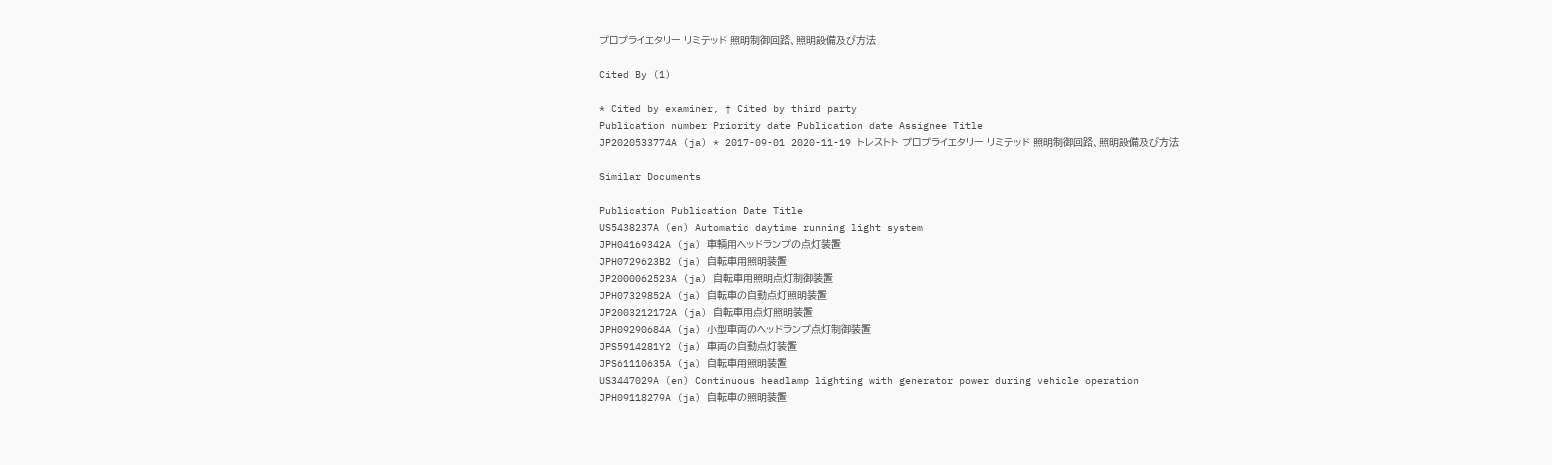プロプライエタリー リミテッド 照明制御回路、照明設備及び方法

Cited By (1)

* Cited by examiner, † Cited by third party
Publication number Priority date Publication date Assignee Title
JP2020533774A (ja) * 2017-09-01 2020-11-19 トレストト プロプライエタリー リミテッド 照明制御回路、照明設備及び方法

Similar Documents

Publication Publication Date Title
US5438237A (en) Automatic daytime running light system
JPH04169342A (ja) 車輌用ヘッドランプの点灯装置
JPH0729623B2 (ja) 自転車用照明装置
JP2000062523A (ja) 自転車用照明点灯制御装置
JPH07329852A (ja) 自転車の自動点灯照明装置
JP2003212172A (ja) 自転車用点灯照明装置
JPH09290684A (ja) 小型車両のヘッドランプ点灯制御装置
JPS5914281Y2 (ja) 車両の自動点灯装置
JPS61110635A (ja) 自転車用照明装置
US3447029A (en) Continuous headlamp lighting with generator power during vehicle operation
JPH09118279A (ja) 自転車の照明装置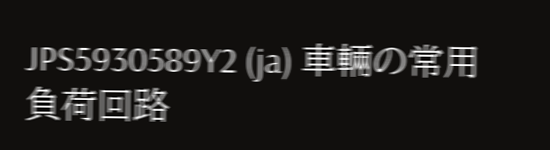JPS5930589Y2 (ja) 車輛の常用負荷回路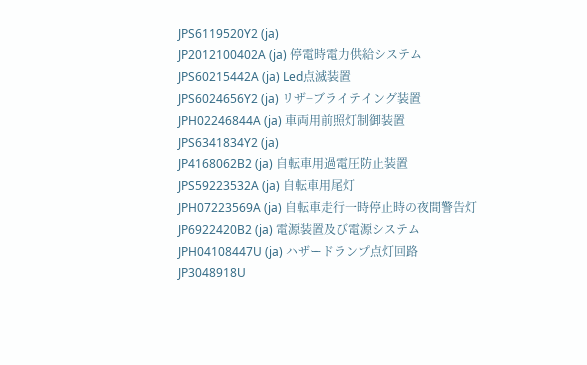JPS6119520Y2 (ja)
JP2012100402A (ja) 停電時電力供給システム
JPS60215442A (ja) Led点滅装置
JPS6024656Y2 (ja) リザ−ブライテイング装置
JPH02246844A (ja) 車両用前照灯制御装置
JPS6341834Y2 (ja)
JP4168062B2 (ja) 自転車用過電圧防止装置
JPS59223532A (ja) 自転車用尾灯
JPH07223569A (ja) 自転車走行一時停止時の夜間警告灯
JP6922420B2 (ja) 電源装置及び電源システム
JPH04108447U (ja) ハザードランプ点灯回路
JP3048918U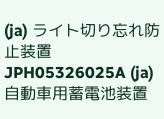(ja) ライト切り忘れ防止装置
JPH05326025A (ja) 自動車用蓄電池装置